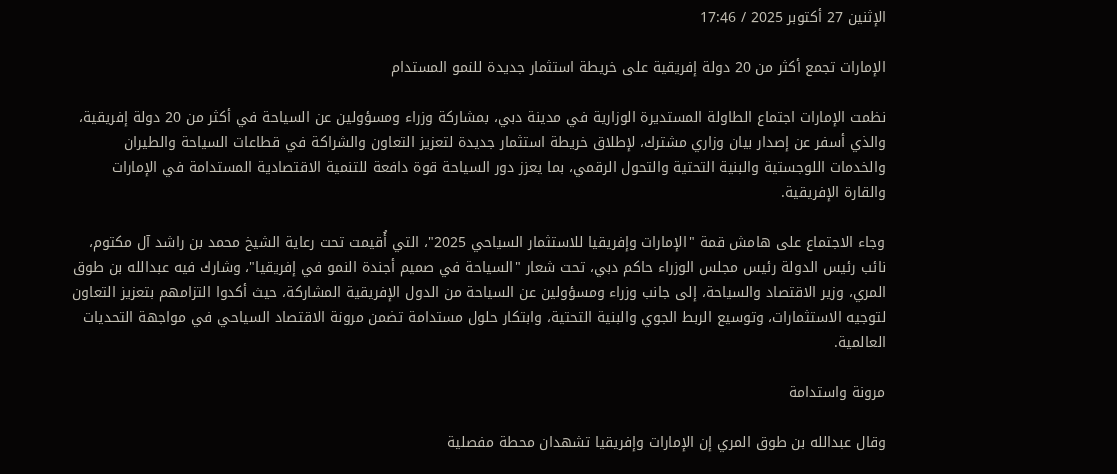الإثنين 27 أكتوبر 2025 / 17:46

الإمارات تجمع أكثر من 20 دولة إفريقية على خريطة استثمار جديدة للنمو المستدام

نظمت الإمارات اجتماع الطاولة المستديرة الوزارية في مدينة دبي، بمشاركة وزراء ومسؤولين عن السياحة في أكثر من 20 دولة إفريقية، والذي أسفر عن إصدار بيان وزاري مشترك، لإطلاق خريطة استثمار جديدة لتعزيز التعاون والشراكة في قطاعات السياحة والطيران والخدمات اللوجستية والبنية التحتية والتحول الرقمي، بما يعزز دور السياحة قوة دافعة للتنمية الاقتصادية المستدامة في الإمارات والقارة الإفريقية.

وجاء الاجتماع على هامش قمة "الإمارات وإفريقيا للاستثمار السياحي 2025"، التي أُقيمت تحت رعاية الشيخ محمد بن راشد آل مكتوم، نائب رئيس الدولة رئيس مجلس الوزراء حاكم دبي، تحت شعار "السياحة في صميم أجندة النمو في إفريقيا"، وشارك فيه عبدالله بن طوق المري، وزير الاقتصاد والسياحة، إلى جانب وزراء ومسؤولين عن السياحة من الدول الإفريقية المشاركة، حيث أكدوا التزامهم بتعزيز التعاون لتوجيه الاستثمارات، وتوسيع الربط الجوي والبنية التحتية، وابتكار حلول مستدامة تضمن مرونة الاقتصاد السياحي في مواجهة التحديات العالمية.

مرونة واستدامة

وقال عبدالله بن طوق المري إن الإمارات وإفريقيا تشهدان محطة مفصلية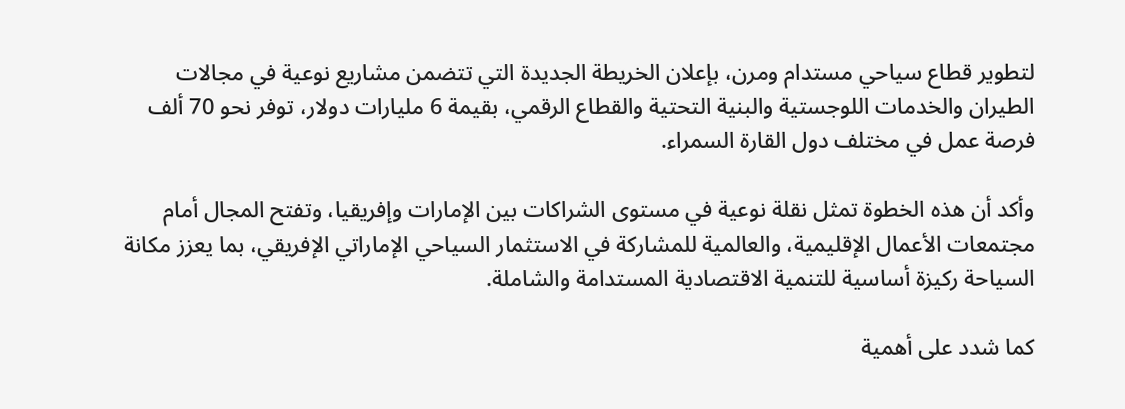لتطوير قطاع سياحي مستدام ومرن، بإعلان الخريطة الجديدة التي تتضمن مشاريع نوعية في مجالات الطيران والخدمات اللوجستية والبنية التحتية والقطاع الرقمي، بقيمة 6 مليارات دولار، توفر نحو 70 ألف فرصة عمل في مختلف دول القارة السمراء.

وأكد أن هذه الخطوة تمثل نقلة نوعية في مستوى الشراكات بين الإمارات وإفريقيا، وتفتح المجال أمام مجتمعات الأعمال الإقليمية، والعالمية للمشاركة في الاستثمار السياحي الإماراتي الإفريقي، بما يعزز مكانة السياحة ركيزة أساسية للتنمية الاقتصادية المستدامة والشاملة.

كما شدد على أهمية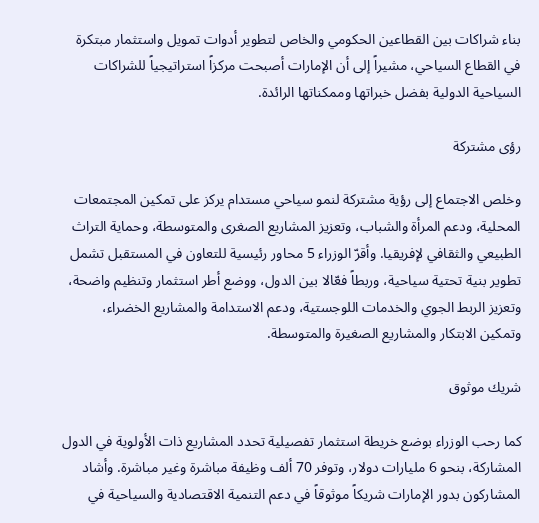بناء شراكات بين القطاعين الحكومي والخاص لتطوير أدوات تمويل واستثمار مبتكرة في القطاع السياحي، مشيراً إلى أن الإمارات أصبحت مركزاً استراتيجياً للشراكات السياحية الدولية بفضل خبراتها وممكناتها الرائدة.

رؤى مشتركة

وخلص الاجتماع إلى رؤية مشتركة لنمو سياحي مستدام يركز على تمكين المجتمعات المحلية، ودعم المرأة والشباب، وتعزيز المشاريع الصغرى والمتوسطة، وحماية التراث الطبيعي والثقافي لإفريقيا. وأقرّ الوزراء 5 محاور رئيسية للتعاون في المستقبل تشمل تطوير بنية تحتية سياحية، وربطاً فعّالا بين الدول، ووضع أطر استثمار وتنظيم واضحة، وتعزيز الربط الجوي والخدمات اللوجستية، ودعم الاستدامة والمشاريع الخضراء، وتمكين الابتكار والمشاريع الصغيرة والمتوسطة.

شريك موثوق

كما رحب الوزراء بوضع خريطة استثمار تفصيلية تحدد المشاريع ذات الأولوية في الدول المشاركة، بنحو 6 مليارات دولار، وتوفر 70 ألف وظيفة مباشرة وغير مباشرة. وأشاد المشاركون بدور الإمارات شريكاً موثوقاً في دعم التنمية الاقتصادية والسياحية في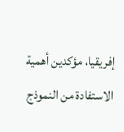إفريقيا، مؤكدين أهمية الاستفادة من النموذج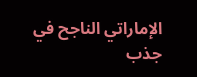الإماراتي الناجح في جذب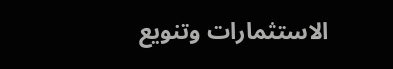الاستثمارات وتنويع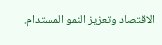الاقتصاد وتعزيز النمو المستدام.